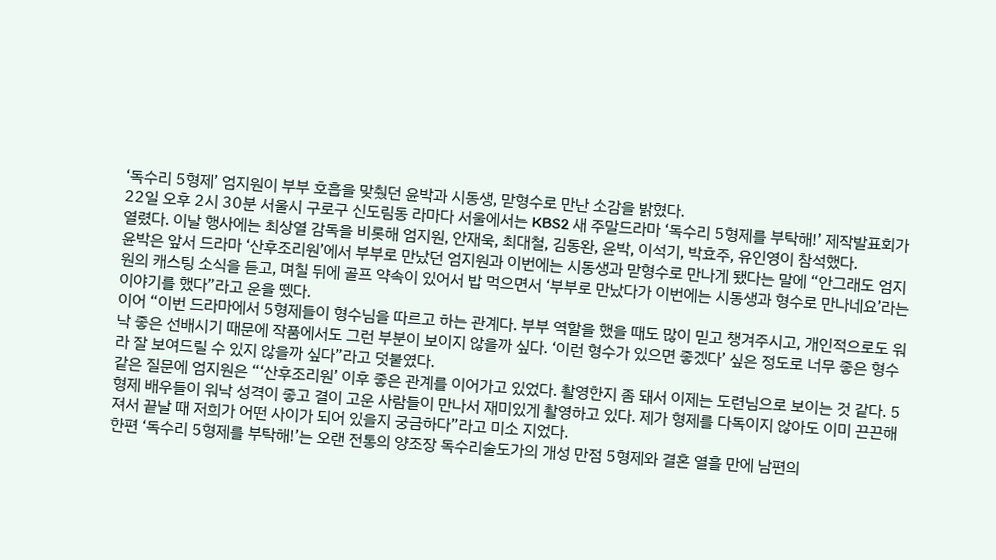‘독수리 5형제’ 엄지원이 부부 호흡을 맞췄던 윤박과 시동생, 맏형수로 만난 소감을 밝혔다.
22일 오후 2시 30분 서울시 구로구 신도림동 라마다 서울에서는 KBS2 새 주말드라마 ‘독수리 5형제를 부탁해!’ 제작발표회가 열렸다. 이날 행사에는 최상열 감독을 비롯해 엄지원, 안재욱, 최대철, 김동완, 윤박, 이석기, 박효주, 유인영이 참석했다.
윤박은 앞서 드라마 ‘산후조리원’에서 부부로 만났던 엄지원과 이번에는 시동생과 맏형수로 만나게 됐다는 말에 “안그래도 엄지원의 캐스팅 소식을 듣고, 며칠 뒤에 골프 약속이 있어서 밥 먹으면서 ‘부부로 만났다가 이번에는 시동생과 형수로 만나네요’라는 이야기를 했다”라고 운을 뗐다.
이어 “이번 드라마에서 5형제들이 형수님을 따르고 하는 관계다. 부부 역할을 했을 때도 많이 믿고 챙겨주시고, 개인적으로도 워낙 좋은 선배시기 때문에 작품에서도 그런 부분이 보이지 않을까 싶다. ‘이런 형수가 있으면 좋겠다’ 싶은 정도로 너무 좋은 형수라 잘 보여드릴 수 있지 않을까 싶다”라고 덧붙였다.
같은 질문에 엄지원은 “‘산후조리원’ 이후 좋은 관계를 이어가고 있었다. 촬영한지 좀 돼서 이제는 도련님으로 보이는 것 같다. 5형제 배우들이 워낙 성격이 좋고 결이 고운 사람들이 만나서 재미있게 촬영하고 있다. 제가 형제를 다독이지 않아도 이미 끈끈해져서 끝날 때 저희가 어떤 사이가 되어 있을지 궁금하다”라고 미소 지었다.
한편 ‘독수리 5형제를 부탁해!’는 오랜 전통의 양조장 독수리술도가의 개성 만점 5형제와 결혼 열흘 만에 남편의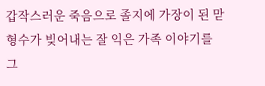갑작스러운 죽음으로 졸지에 가장이 된 맏형수가 빚어내는 잘 익은 가족 이야기를 그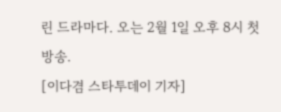린 드라마다. 오는 2월 1일 오후 8시 첫 방송.
[이다겸 스타투데이 기자]